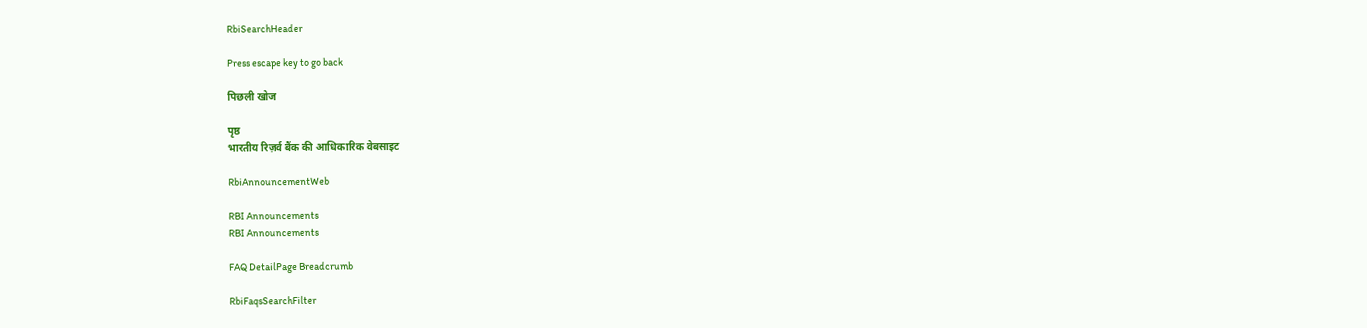RbiSearchHeader

Press escape key to go back

पिछली खोज

पृष्ठ
भारतीय रिज़र्व बैंक की आधिकारिक वेबसाइट

RbiAnnouncementWeb

RBI Announcements
RBI Announcements

FAQ DetailPage Breadcrumb

RbiFaqsSearchFilter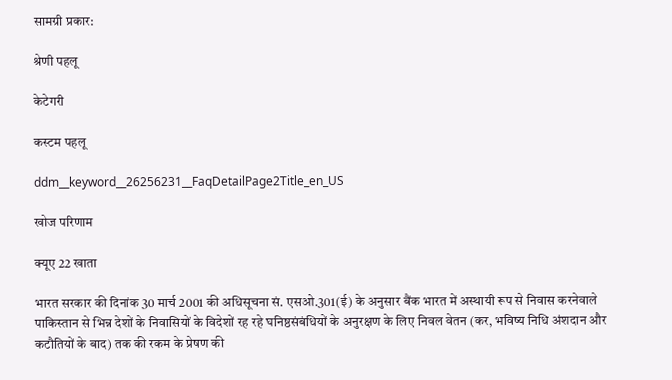सामग्री प्रकार:

श्रेणी पहलू

केटेगरी

कस्टम पहलू

ddm__keyword__26256231__FaqDetailPage2Title_en_US

खोज परिणाम

क्यूए 22 खाता

भारत सरकार की दिनांक 30 मार्च 2001 की अधिसूचना सं. एसओ.301(ई) के अनुसार बैंक भारत में अस्थायी रूप से निवास करनेवाले पाकिस्तान से भिन्न देशों के निवासियों के विदेशों रह रहे घनिष्ठसंबंधियों के अनुरक्षण के लिए निवल वेतन (कर, भविष्य निधि अंशदान और कटौतियों के बाद) तक की रकम के प्रेषण की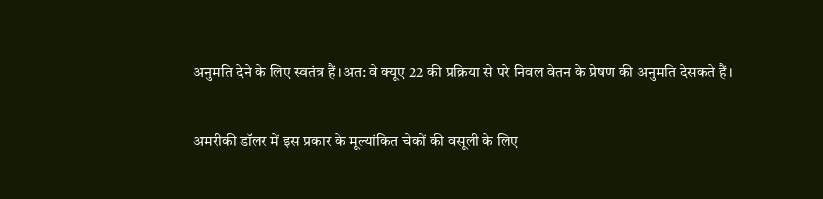अनुमति देने के लिए स्वतंत्र हैं।अत: वे क्यूए 22 की प्रक्रिया से परे निवल वेतन के प्रेषण की अनुमति देसकते हैं।

अमरीकी डॉलर में इस प्रकार के मूल्यांकित चेकों की वसूली के लिए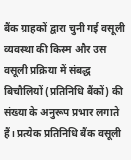बैंक ग्राहकों द्वारा चुनी गई वसूली व्यवस्था की किस्म और उस वसूली प्रक्रिया में संबद्ध बिचौलियों (प्रतिनिधि बैंकों) की संख्या के अनुरूप प्रभार लगाते हैं। प्रत्येक प्रतिनिधि बैंक वसूली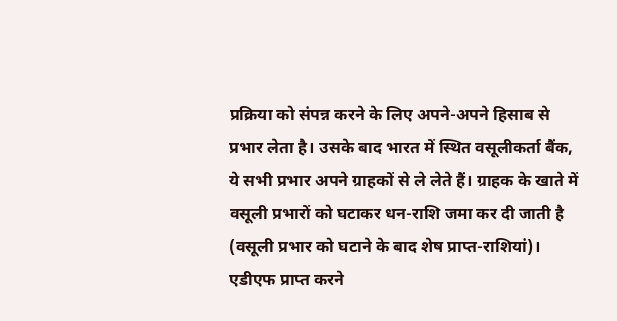प्रक्रिया को संपन्न करने के लिए अपने-अपने हिसाब से प्रभार लेता है। उसके बाद भारत में स्थित वसूलीकर्ता बैंक, ये सभी प्रभार अपने ग्राहकों से ले लेते हैं। ग्राहक के खाते में वसूली प्रभारों को घटाकर धन-राशि जमा कर दी जाती है (वसूली प्रभार को घटाने के बाद शेष प्राप्त-राशियां)।
एडीएफ प्राप्त करने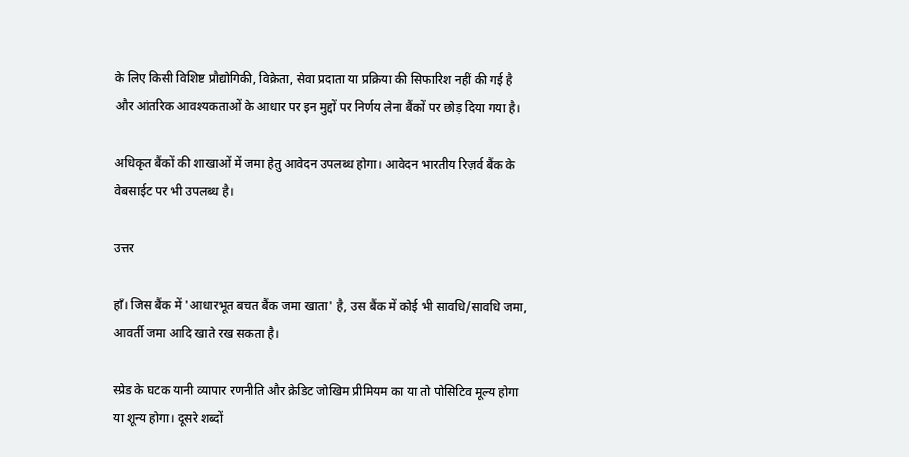के लिए किसी विशिष्ट प्रौद्योगिकी, विक्रेता, सेवा प्रदाता या प्रक्रिया की सिफारिश नहीं की गई है और आंतरिक आवश्यकताओं के आधार पर इन मुद्दों पर निर्णय लेना बैंकों पर छोड़ दिया गया है।

अधिकृत बैंकों की शाखाओं में जमा हेतु आवेदन उपलब्ध होगा। आवेदन भारतीय रिज़र्व बैंक के वेबसाईट पर भी उपलब्ध है।

उत्तर

हाँ। जिस बैंक में 'आधारभूत बचत बैंक जमा खाता' है, उस बैंक में कोई भी सावधि/सावधि जमा, आवर्ती जमा आदि खाते रख सकता है।

स्प्रेड के घटक यानी व्यापार रणनीति और क्रेडिट जोखिम प्रीमियम का या तो पोसिटिव मूल्य होगा या शून्य होगा। दूसरे शब्दों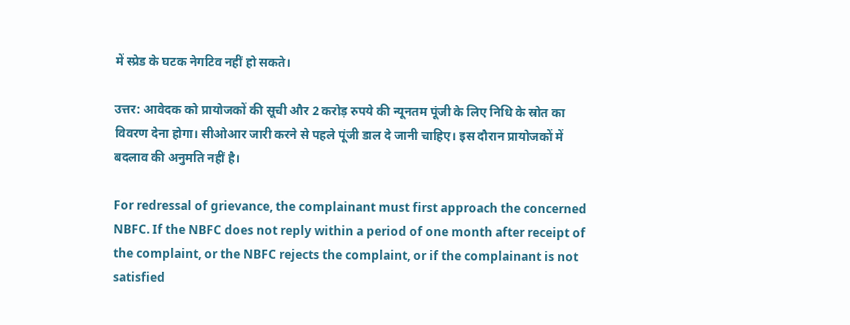में स्प्रेड के घटक नेगटिव नहीं हो सकते।

उत्तर: आवेदक को प्रायोजकों की सूची और 2 करोड़ रुपये की न्यूनतम पूंजी के लिए निधि के स्रोत का विवरण देना होगा। सीओआर जारी करने से पहले पूंजी डाल दे जानी चाहिए। इस दौरान प्रायोजकों में बदलाव की अनुमति नहीं है।

For redressal of grievance, the complainant must first approach the concerned NBFC. If the NBFC does not reply within a period of one month after receipt of the complaint, or the NBFC rejects the complaint, or if the complainant is not satisfied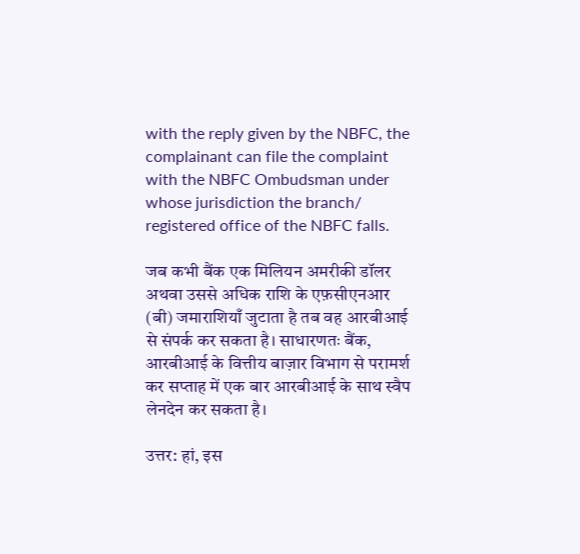with the reply given by the NBFC, the complainant can file the complaint with the NBFC Ombudsman under whose jurisdiction the branch/ registered office of the NBFC falls.

जब कभी बैंक एक मिलियन अमरीकी डॉलर अथवा उससे अधिक राशि के एफ़सीएनआर (बी) जमाराशियाँ जुटाता है तब वह आरबीआई से संपर्क कर सकता है। साधारणतः बैंक, आरबीआई के वित्तीय बाज़ार विभाग से परामर्श कर सप्ताह में एक बार आरबीआई के साथ स्वैप लेनदेन कर सकता है।

उत्तर: हां, इस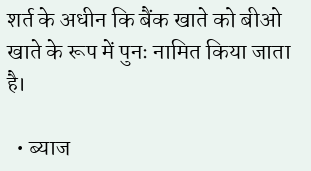शर्त के अधीन कि बैंक खाते को बीओ खाते के रूप में पुनः नामित किया जाता है।

  • ब्याज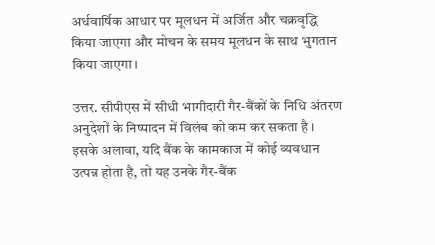अर्धवार्षिक आधार पर मूलधन में अर्जित और चक्रवृद्धि किया जाएगा और मोचन के समय मूलधन के साथ भुगतान किया जाएगा।

उत्तर. सीपीएस में सीधी भागीदारी गैर-बैंकों के निधि अंतरण अनुदेशों के निष्पादन में विलंब को कम कर सकता है । इसके अलावा, यदि बैंक के कामकाज में कोई व्यवधान उत्पन्न होता है, तो यह उनके गैर-बैंक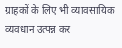ग्राहकों के लिए भी व्यावसायिक व्यवधान उत्पन्न कर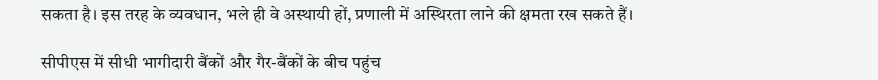सकता है। इस तरह के व्यवधान, भले ही वे अस्थायी हों, प्रणाली में अस्थिरता लाने की क्षमता रख सकते हैं।

सीपीएस में सीधी भागीदारी बैंकों और गैर-बैंकों के बीच पहुंच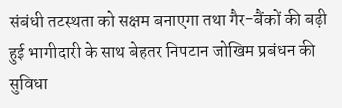संबंधी तटस्थता को सक्षम बनाएगा तथा गैर-बैंकों की बढ़ी हुई भागीदारी के साथ बेहतर निपटान जोखिम प्रबंधन की सुविधा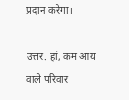प्रदान करेगा।

उत्तर. हां, कम आय वाले परिवार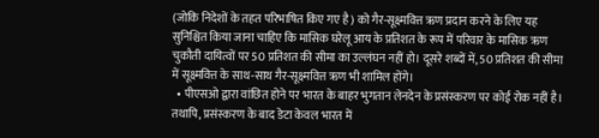(जोकि निदेशों के तहत परिभाषित किए गए है) को गैर-सूक्ष्मवित्त ऋण प्रदान करने के लिए यह सुनिश्चित किया जाना चाहिए कि मासिक घरेलू आय के प्रतिशत के रूप में परिवार के मासिक ऋण चुकौती दायित्वों पर 50 प्रतिशत की सीमा का उल्लंघन नहीं हो। दूसरे शब्दों में, 50 प्रतिशत की सीमा में सूक्ष्मवित्त के साथ-साथ गैर-सूक्ष्मवित्त ऋण भी शामिल होंगे।
  • पीएसओ द्वारा वांछित होने पर भारत के बाहर भुगतान लेनदेन के प्रसंस्करण पर कोई रोक नहीं है। तथापि, प्रसंस्करण के बाद डेटा केवल भारत में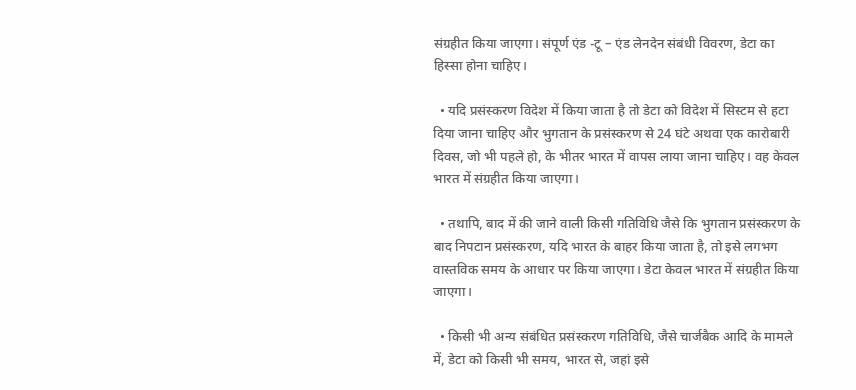संग्रहीत किया जाएगा। संपूर्ण एंड -टू – एंड लेनदेन संबंधी विवरण, डेटा का हिस्सा होना चाहिए।

  • यदि प्रसंस्करण विदेश में किया जाता है तो डेटा को विदेश में सिस्टम से हटा दिया जाना चाहिए और भुगतान के प्रसंस्करण से 24 घंटे अथवा एक कारोबारी दिवस, जो भी पहले हो, के भीतर भारत में वापस लाया जाना चाहिए। वह केवल भारत में संग्रहीत किया जाएगा।

  • तथापि, बाद में की जाने वाली किसी गतिविधि जैसे कि भुगतान प्रसंस्करण के बाद निपटान प्रसंस्करण, यदि भारत के बाहर किया जाता है, तो इसे लगभग वास्तविक समय के आधार पर किया जाएगा। डेटा केवल भारत में संग्रहीत किया जाएगा।

  • किसी भी अन्य संबंधित प्रसंस्करण गतिविधि, जैसे चार्जबैक आदि के मामले में, डेटा को किसी भी समय, भारत से, जहां इसे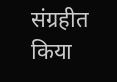संग्रहीत किया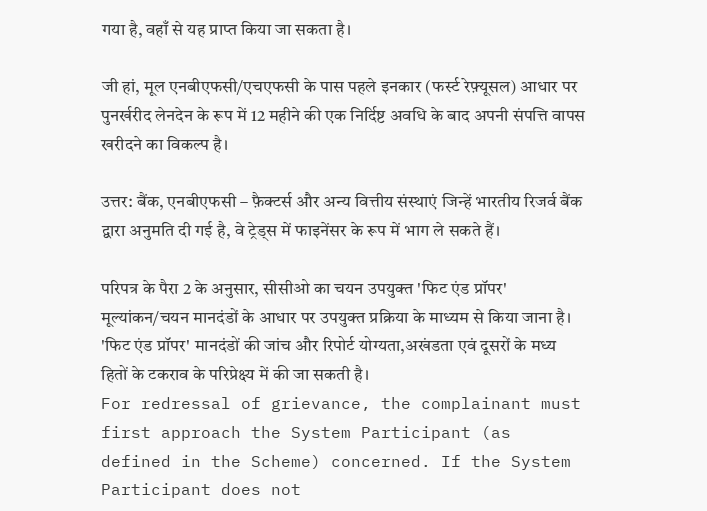गया है, वहाँ से यह प्राप्त किया जा सकता है।

जी हां, मूल एनबीएफसी/एचएफसी के पास पहले इनकार (फर्स्ट रेफ़्यूसल) आधार पर पुनर्खरीद लेनदेन के रूप में 12 महीने की एक निर्दिष्ट अवधि के बाद अपनी संपत्ति वापस खरीदने का विकल्प है।

उत्तर: बैंक, एनबीएफसी – फ़ैक्टर्स और अन्य वित्तीय संस्थाएं जिन्हें भारतीय रिजर्व बैंक द्वारा अनुमति दी गई है, वे ट्रेड्स में फाइनेंसर के रूप में भाग ले सकते हैं।

परिपत्र के पैरा 2 के अनुसार, सीसीओ का चयन उपयुक्त 'फिट एंड प्रॉपर' मूल्यांकन/चयन मानदंडों के आधार पर उपयुक्त प्रक्रिया के माध्यम से किया जाना है। 'फिट एंड प्रॉपर' मानदंडों की जांच और रिपोर्ट योग्यता,अखंडता एवं दूसरों के मध्य हितों के टकराव के परिप्रेक्ष्य में की जा सकती है।
For redressal of grievance, the complainant must first approach the System Participant (as defined in the Scheme) concerned. If the System Participant does not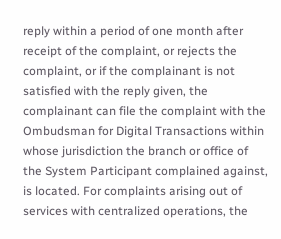reply within a period of one month after receipt of the complaint, or rejects the complaint, or if the complainant is not satisfied with the reply given, the complainant can file the complaint with the Ombudsman for Digital Transactions within whose jurisdiction the branch or office of the System Participant complained against, is located. For complaints arising out of services with centralized operations, the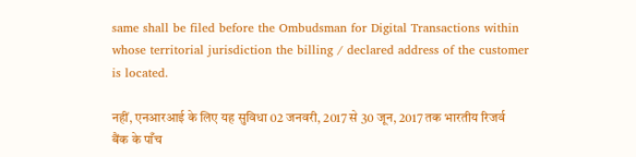same shall be filed before the Ombudsman for Digital Transactions within whose territorial jurisdiction the billing / declared address of the customer is located.

नहीं, एनआरआई के लिए यह सुविधा 02 जनवरी, 2017 से 30 जून, 2017 तक भारतीय रिजर्व बैंक के पाँच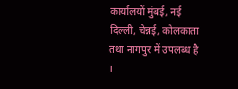कार्यालयों मुंबई, नई दिल्ली, चेन्नई, कोलकाता तथा नागपुर में उपलब्ध है ।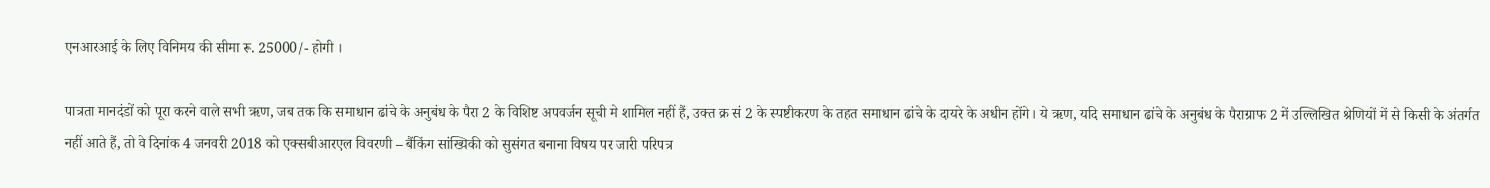एनआरआई के लिए विनिमय की सीमा रू. 25000/- होगी ।

पात्रता मानदंडों को पूरा करने वाले सभी ऋण, जब तक कि समाधान ढांचे के अनुबंध के पैरा 2 के विशिष्ट अपवर्जन सूची मे शामिल नहीं हैं, उक्त क्र सं 2 के स्पष्टीकरण के तहत समाधान ढांचे के दायरे के अधीन होंगे। ये ऋण, यदि समाधान ढांचे के अनुबंध के पैराग्राफ 2 में उल्लिखित श्रेणियों में से किसी के अंतर्गत नहीं आते हैं, तो वे दिनांक 4 जनवरी 2018 को एक्सबीआरएल विवरणी – बैंकिंग सांख्यिकी को सुसंगत बनाना विषय पर जारी परिपत्र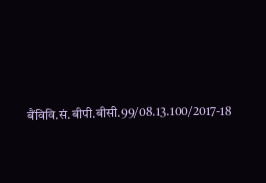बैंविवि.सं.बीपी.बीसी.99/08.13.100/2017-18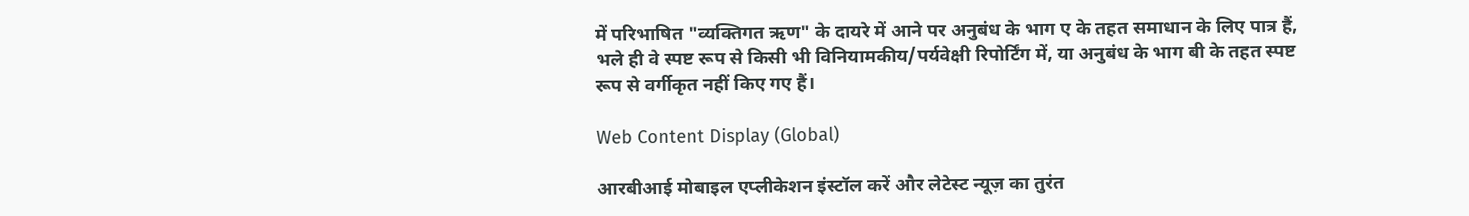में परिभाषित "व्यक्तिगत ऋण" के दायरे में आने पर अनुबंध के भाग ए के तहत समाधान के लिए पात्र हैं, भले ही वे स्पष्ट रूप से किसी भी विनियामकीय/पर्यवेक्षी रिपोर्टिंग में, या अनुबंध के भाग बी के तहत स्पष्ट रूप से वर्गीकृत नहीं किए गए हैं।

Web Content Display (Global)

आरबीआई मोबाइल एप्लीकेशन इंस्टॉल करें और लेटेस्ट न्यूज़ का तुरंत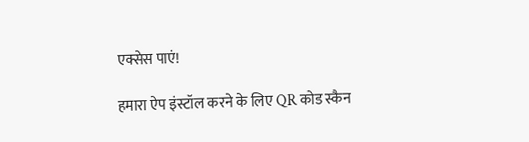एक्सेस पाएं!

हमारा ऐप इंस्टॉल करने के लिए QR कोड स्कैन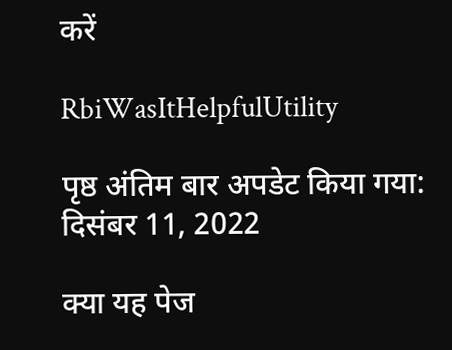करें

RbiWasItHelpfulUtility

पृष्ठ अंतिम बार अपडेट किया गया: दिसंबर 11, 2022

क्या यह पेज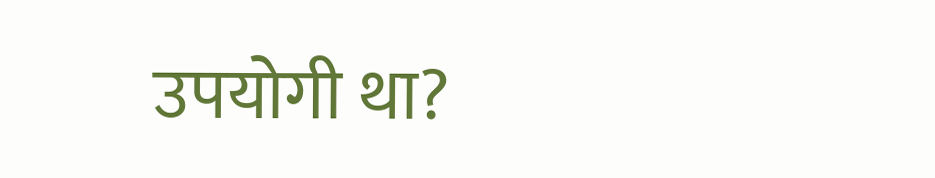उपयोगी था?